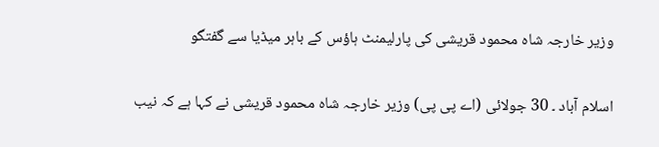وزیر خارجہ شاہ محمود قریشی کی پارلیمنٹ ہاؤس کے باہر میڈیا سے گفتگو

اسلام آباد ۔ 30 جولائی (اے پی پی) وزیر خارجہ شاہ محمود قریشی نے کہا ہے کہ نیب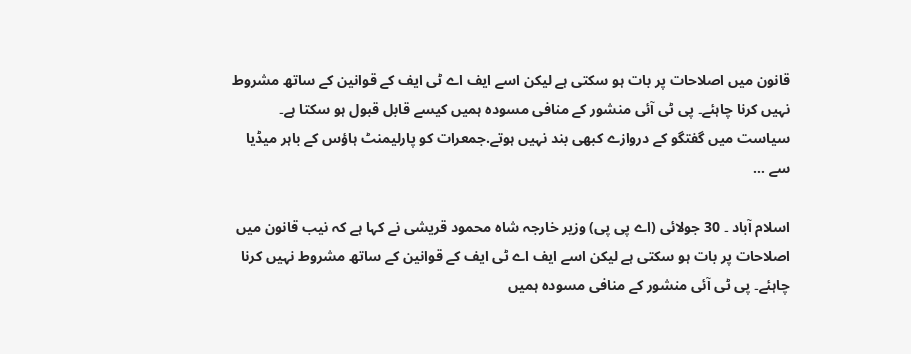قانون میں اصلاحات پر بات ہو سکتی ہے لیکن اسے ایف اے ٹی ایف کے قوانین کے ساتھ مشروط نہیں کرنا چاہئے۔ پی ٹی آئی منشور کے منافی مسودہ ہمیں کیسے قابل قبول ہو سکتا ہے۔ سیاست میں گفتگو کے دروازے کبھی بند نہیں ہوتے.جمعرات کو پارلیمنٹ ہاؤس کے باہر میڈیا سے …

اسلام آباد ۔ 30 جولائی (اے پی پی) وزیر خارجہ شاہ محمود قریشی نے کہا ہے کہ نیب قانون میں اصلاحات پر بات ہو سکتی ہے لیکن اسے ایف اے ٹی ایف کے قوانین کے ساتھ مشروط نہیں کرنا چاہئے۔ پی ٹی آئی منشور کے منافی مسودہ ہمیں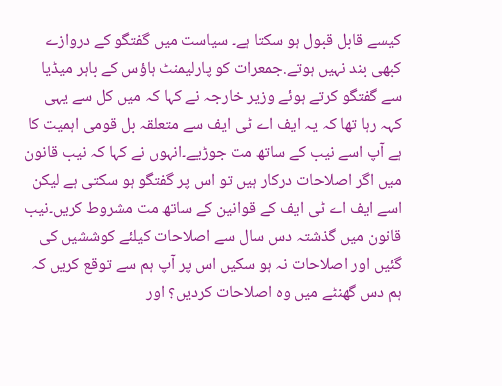کیسے قابل قبول ہو سکتا ہے۔ سیاست میں گفتگو کے دروازے کبھی بند نہیں ہوتے.جمعرات کو پارلیمنٹ ہاؤس کے باہر میڈیا سے گفتگو کرتے ہوئے وزیر خارجہ نے کہا کہ میں کل سے یہی کہہ رہا تھا کہ یہ ایف اے ٹی ایف سے متعلقہ بل قومی اہمیت کا ہے آپ اسے نیب کے ساتھ مت جوڑیے۔انہوں نے کہا کہ نیب قانون میں اگر اصلاحات درکار ہیں تو اس پر گفتگو ہو سکتی ہے لیکن اسے ایف اے ٹی ایف کے قوانین کے ساتھ مت مشروط کریں۔نیب قانون میں گذشتہ دس سال سے اصلاحات کیلئے کوششیں کی گئیں اور اصلاحات نہ ہو سکیں اس پر آپ ہم سے توقع کریں کہ ہم دس گھنٹے میں وہ اصلاحات کردیں؟ اور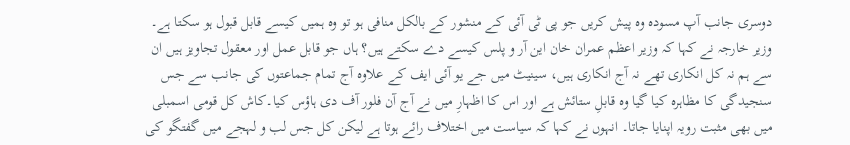دوسری جانب آپ مسودہ وہ پیش کریں جو پی ٹی آئی کے منشور کے بالکل منافی ہو تو وہ ہمیں کیسے قابل قبول ہو سکتا ہے۔ وزیر خارجہ نے کہا کہ وزیر اعظم عمران خان این آر و پلس کیسے دے سکتے ہیں؟ ہاں جو قابل عمل اور معقول تجاویز ہیں ان سے ہم نہ کل انکاری تھے نہ آج انکاری ہیں، سینیٹ میں جے یو آئی ایف کے علاوہ آج تمام جماعتوں کی جانب سے جس سنجیدگی کا مظاہرہ کیا گیا وہ قابلِ ستائش ہے اور اس کا اظہارِ میں نے آج آن فلور آف دی ہاؤس کیا۔کاش کل قومی اسمبلی میں بھی مثبت رویہ اپنایا جاتا۔ انہوں نے کہا کہ سیاست میں اختلاف رائے ہوتا ہے لیکن کل جس لب و لہجے میں گفتگو کی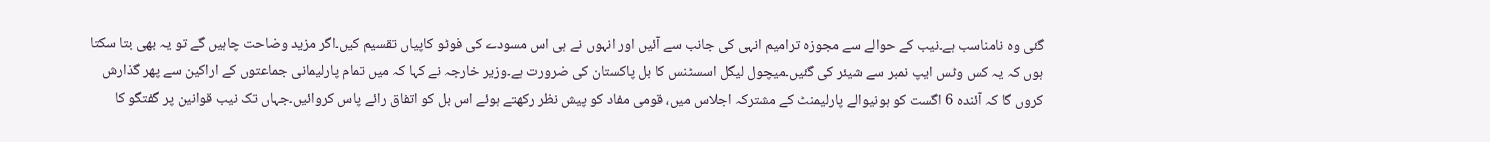گئی وہ نامناسب ہے۔نیب کے حوالے سے مجوزہ ترامیم انہی کی جانب سے آئیں اور انہوں نے ہی اس مسودے کی فوٹو کاپیاں تقسیم کیں۔اگر مزید وضاحت چاہیں گے تو یہ بھی بتا سکتا ہوں کہ یہ کس وٹس ایپ نمبر سے شیئر کی گئیں۔میچول لیگل اسسٹنس کا بل پاکستان کی ضرورت ہے۔وزیر خارجہ نے کہا کہ میں تمام پارلیمانی جماعتوں کے اراکین سے پھر گذارش کروں گا کہ آئندہ 6 اگست کو ہونیوالے پارلیمنٹ کے مشترکہ اجلاس میں، قومی مفاد کو پیش نظر رکھتے ہوئے اس بل کو اتفاق رائے پاس کروائیں۔جہاں تک نیب قوانین پر گفتگو کا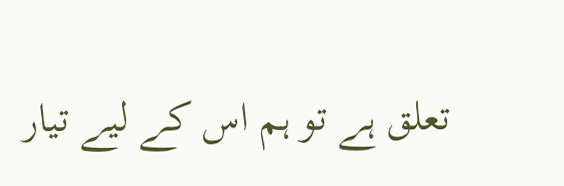تعلق ہے تو ہم اس کے لیے تیار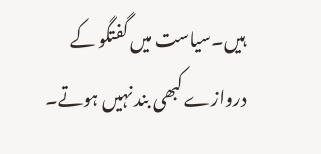ہیں۔سیاست میں گفتگو کے دروازے کبھی بند نہیں ہوتے۔